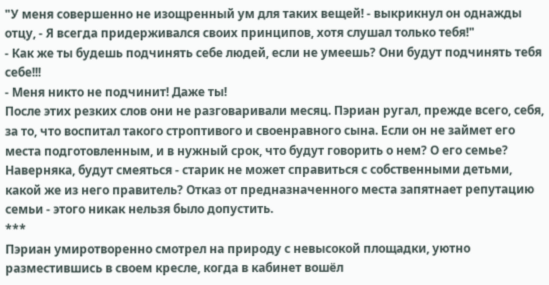"У меня совершенно не изощренный ум для таких вещей! - выкрикнул он однажды отцу, - Я всегда придерживался своих принципов, хотя слушал только тебя!"
- Как же ты будешь подчинять себе людей, если не умеешь? Они будут подчинять тебя себе!!!
- Меня никто не подчинит! Даже ты!
После этих резких слов они не разговаривали месяц. Пэриан ругал, прежде всего, себя, за то, что воспитал такого строптивого и своенравного сына. Если он не займет его места подготовленным, и в нужный срок, что будут говорить о нем? О его семье? Наверняка, будут смеяться - старик не может справиться с собственными детьми, какой же из него правитель? Отказ от предназначенного места запятнает репутацию семьи - этого никак нельзя было допустить.
***
Пэриан умиротворенно смотрел на природу с невысокой площадки, уютно разместившись в своем кресле, когда в кабинет вошёл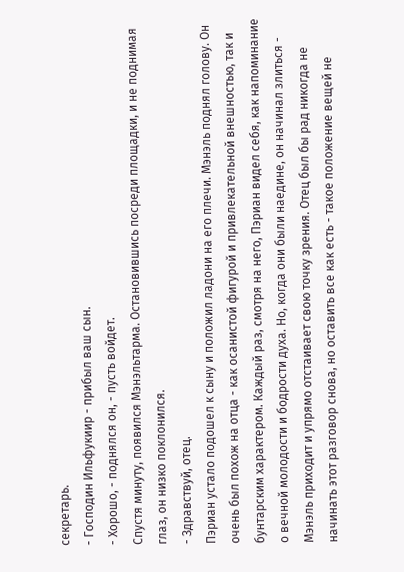секретарь.
- Господин Ильфукиир - прибыл ваш сын.
- Хорошо, - поднялся он, - пусть войдет.
Спустя минуту, появился Мэнэльтарма. Остановившись посреди площадки, и не поднимая глаз, он низко поклонился.
- Здравствуй, отец.
Пэриан устало подошел к сыну и положил ладони на его плечи. Мэнэль поднял голову. Он очень был похож на отца - как осанистой фигурой и привлекательной внешностью, так и бунтарским характером. Каждый раз, смотря на него, Пэриан видел себя, как напоминание о вечной молодости и бодрости духа. Но, когда они были наедине, он начинал злиться - Мэнэль приходит и упрямо отстаивает свою точку зрения. Отец был бы рад никогда не начинать этот разговор снова, но оставить все как есть - такое положение вещей не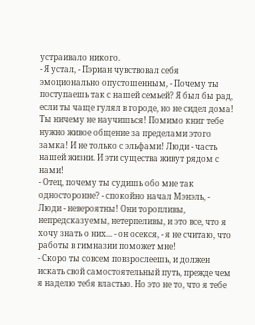устраивало никого.
- Я устал, - Пэриан чувствовал себя эмоционально опустошенным, - Почему ты поступаешь так с нашей семьей? Я был бы рад, если ты чаще гулял в городе, но не сидел дома! Ты ничему не научишься! Помимо книг тебе нужно живое общение за пределами этого замка! И не только с эльфами! Люди - часть нашей жизни. И эти существа живут рядом с нами!
- Отец, почему ты судишь обо мне так односторонне? - спокойно начал Мэнэль, - Люди - невероятны! Они торопливы, непредсказуемы, нетерпеливы, и это все, что я хочу знать о них... - он осекся, - я не считаю, что работы в гимназии поможет мне!
- Скоро ты совсем повзрослеешь, и должен искать свой самостоятельный путь, прежде чем я наделю тебя властью. Но это не то, что я тебе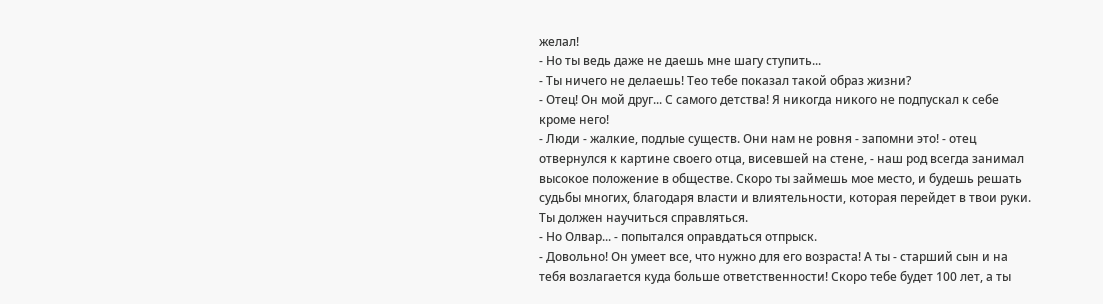желал!
- Но ты ведь даже не даешь мне шагу ступить...
- Ты ничего не делаешь! Тео тебе показал такой образ жизни?
- Отец! Он мой друг... С самого детства! Я никогда никого не подпускал к себе кроме него!
- Люди - жалкие, подлые существ. Они нам не ровня - запомни это! - отец отвернулся к картине своего отца, висевшей на стене, - наш род всегда занимал высокое положение в обществе. Скоро ты займешь мое место, и будешь решать судьбы многих, благодаря власти и влиятельности, которая перейдет в твои руки. Ты должен научиться справляться.
- Но Олвар... - попытался оправдаться отпрыск.
- Довольно! Он умеет все, что нужно для его возраста! А ты - старший сын и на тебя возлагается куда больше ответственности! Скоро тебе будет 100 лет, а ты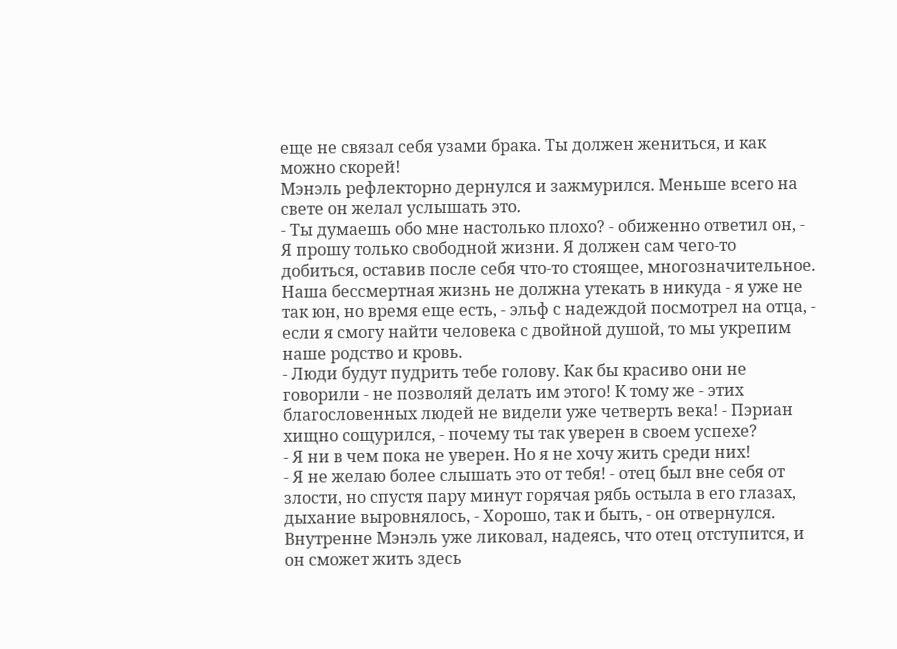еще не связал себя узами брака. Ты должен жениться, и как можно скорей!
Мэнэль рефлекторно дернулся и зажмурился. Меньше всего на свете он желал услышать это.
- Ты думаешь обо мне настолько плохо? - обиженно ответил он, - Я прошу только свободной жизни. Я должен сам чего-то добиться, оставив после себя что-то стоящее, многозначительное. Наша бессмертная жизнь не должна утекать в никуда - я уже не так юн, но время еще есть, - эльф с надеждой посмотрел на отца, - если я смогу найти человека с двойной душой, то мы укрепим наше родство и кровь.
- Люди будут пудрить тебе голову. Как бы красиво они не говорили - не позволяй делать им этого! К тому же - этих благословенных людей не видели уже четверть века! - Пэриан хищно сощурился, - почему ты так уверен в своем успехе?
- Я ни в чем пока не уверен. Но я не хочу жить среди них!
- Я не желаю более слышать это от тебя! - отец был вне себя от злости, но спустя пару минут горячая рябь остыла в его глазах, дыхание выровнялось, - Хорошо, так и быть, - он отвернулся.
Внутренне Мэнэль уже ликовал, надеясь, что отец отступится, и он сможет жить здесь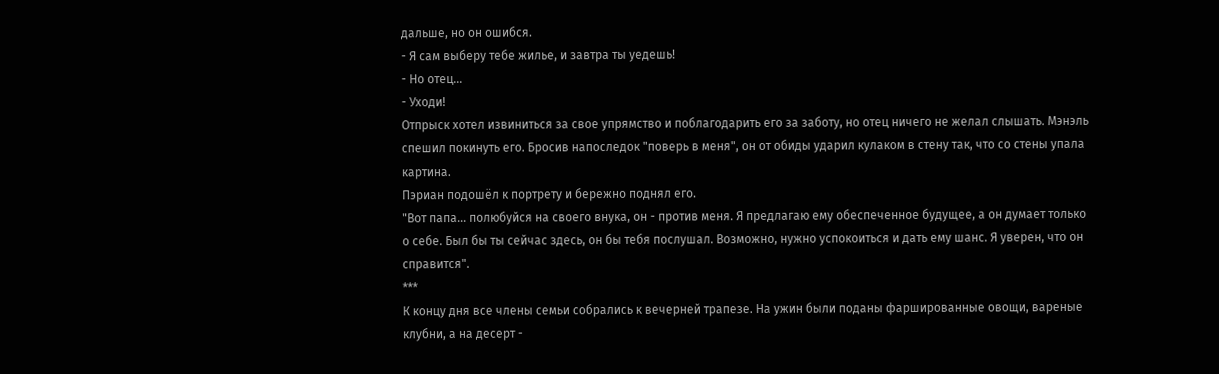дальше, но он ошибся.
- Я сам выберу тебе жилье, и завтра ты уедешь!
- Но отец...
- Уходи!
Отпрыск хотел извиниться за свое упрямство и поблагодарить его за заботу, но отец ничего не желал слышать. Мэнэль спешил покинуть его. Бросив напоследок "поверь в меня", он от обиды ударил кулаком в стену так, что со стены упала картина.
Пэриан подошёл к портрету и бережно поднял его.
"Вот папа... полюбуйся на своего внука, он - против меня. Я предлагаю ему обеспеченное будущее, а он думает только о себе. Был бы ты сейчас здесь, он бы тебя послушал. Возможно, нужно успокоиться и дать ему шанс. Я уверен, что он справится".
***
К концу дня все члены семьи собрались к вечерней трапезе. На ужин были поданы фаршированные овощи, вареные клубни, а на десерт -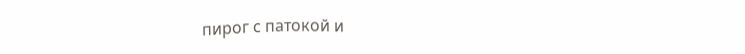пирог с патокой и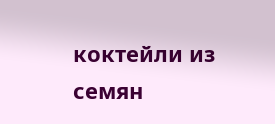коктейли из семян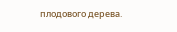плодового дерева.